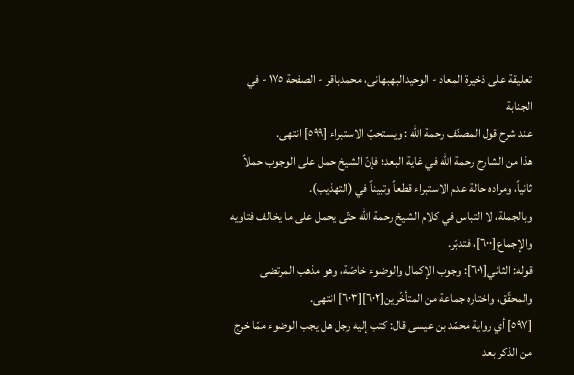تعلیقة علی ذخیرة المعاد - الوحیدالبهبهانی، محمدباقر - الصفحة ١٧٥ - في الجنابة
عند شرح قول المصنّف رحمة الله : ويستحبّ الاستبراء [٥٩٩] انتهى.
هذا من الشارح رحمة الله في غاية البعد؛ فإنّ الشيخ حمل على الوجوب حملاً ثانياً، ومراده حالة عدم الاستبراء قطعاً وتبيناً في (التهذيب).
وبالجملة، لا التباس في كلام الشيخ رحمة الله حتّى يحمل على ما يخالف فتاويه والإجماع[٦٠٠]، فتدبّر.
قوله: الثاني[٦٠١]: وجوب الإكمال والوضوء خاصّة، وهو مذهب المرتضى والمحقّق، واختاره جماعة من المتأخّرين[٦٠٢][٦٠٣] انتهى.
[٥٩٧] أي رواية محمّد بن عيسى قال: كتب إليه رجل هل يجب الوضوء ممّا خرج من الذكر بعد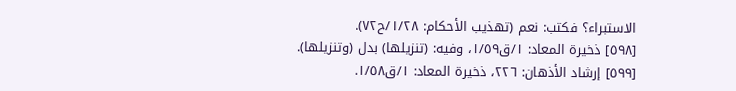الاستبراء؟ فكتب: نعم (تهذيب الأحكام: ١/٢٨/ح٧٢).
[٥٩٨] ذخيرة المعاد: ١/ق١/٥٩، وفيه: (تنزيلها) بدل (وتنزيلها).
[٥٩٩] إرشاد الأذهان: ٢٢٦، ذخيرة المعاد: ١/ق١/٥٨.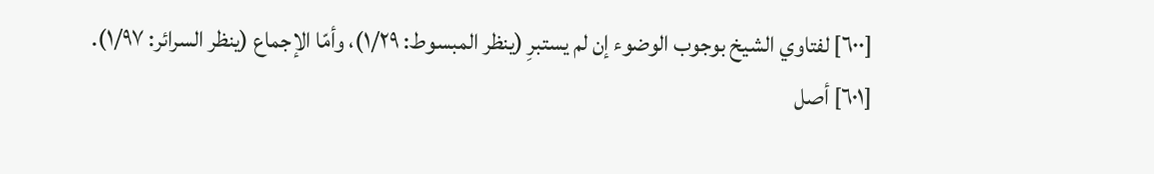[٦٠٠] لفتاوي الشيخ بوجوب الوضوء إن لم يستبرِ (ينظر المبسوط: ١/٢٩)، وأمّا الإجماع (ينظر السرائر: ١/٩٧).
[٦٠١] أصل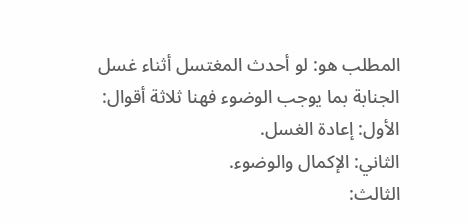المطلب هو: لو أحدث المغتسل أثناء غسل الجنابة بما يوجب الوضوء فهنا ثلاثة أقوال:
الأول: إعادة الغسل.
الثاني: الإكمال والوضوء.
الثالث: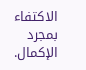الاكتفاء بمجرد الإكمال.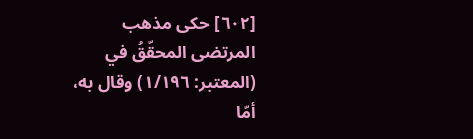[٦٠٢] حكى مذهب المرتضى المحقّقُ في (المعتبر: ١/١٩٦) وقال به، أمّا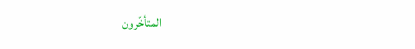المتأخّرون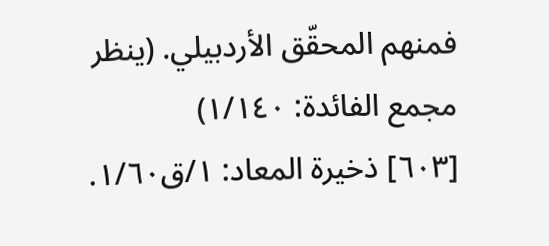فمنهم المحقّق الأردبيلي. (ينظر مجمع الفائدة: ١/١٤٠)
[٦٠٣] ذخيرة المعاد: ١/ق١/٦٠.